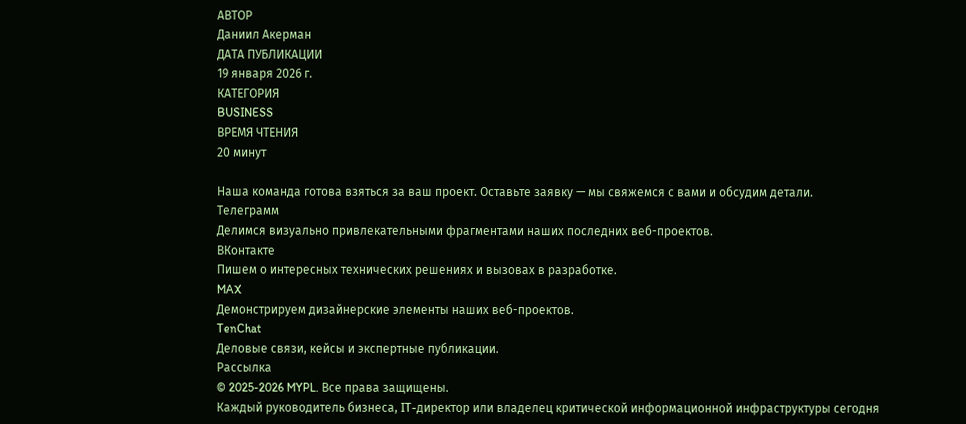АВТОР
Даниил Акерман
ДАТА ПУБЛИКАЦИИ
19 января 2026 г.
КАТЕГОРИЯ
BUSINESS
ВРЕМЯ ЧТЕНИЯ
20 минут

Наша команда готова взяться за ваш проект. Оставьте заявку — мы свяжемся с вами и обсудим детали.
Телеграмм
Делимся визуально привлекательными фрагментами наших последних веб-проектов.
ВКонтакте
Пишем о интересных технических решениях и вызовах в разработке.
MAX
Демонстрируем дизайнерские элементы наших веб-проектов.
TenChat
Деловые связи, кейсы и экспертные публикации.
Рассылка
© 2025-2026 MYPL. Все права защищены.
Каждый руководитель бизнеса, IT-директор или владелец критической информационной инфраструктуры сегодня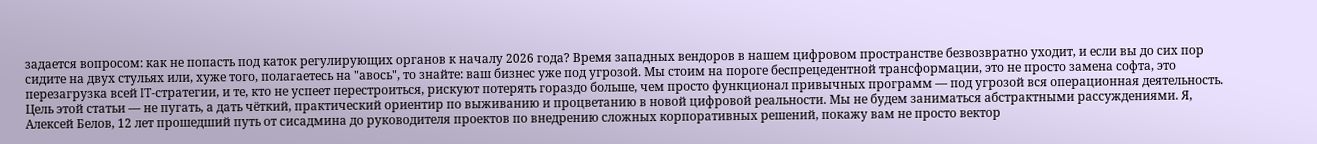задается вопросом: как не попасть под каток регулирующих органов к началу 2026 года? Время западных вендоров в нашем цифровом пространстве безвозвратно уходит, и если вы до сих пор сидите на двух стульях или, хуже того, полагаетесь на "авось", то знайте: ваш бизнес уже под угрозой. Мы стоим на пороге беспрецедентной трансформации, это не просто замена софта, это перезагрузка всей IT-стратегии, и те, кто не успеет перестроиться, рискуют потерять гораздо больше, чем просто функционал привычных программ — под угрозой вся операционная деятельность.
Цель этой статьи — не пугать, а дать чёткий, практический ориентир по выживанию и процветанию в новой цифровой реальности. Мы не будем заниматься абстрактными рассуждениями. Я, Алексей Белов, 12 лет прошедший путь от сисадмина до руководителя проектов по внедрению сложных корпоративных решений, покажу вам не просто вектор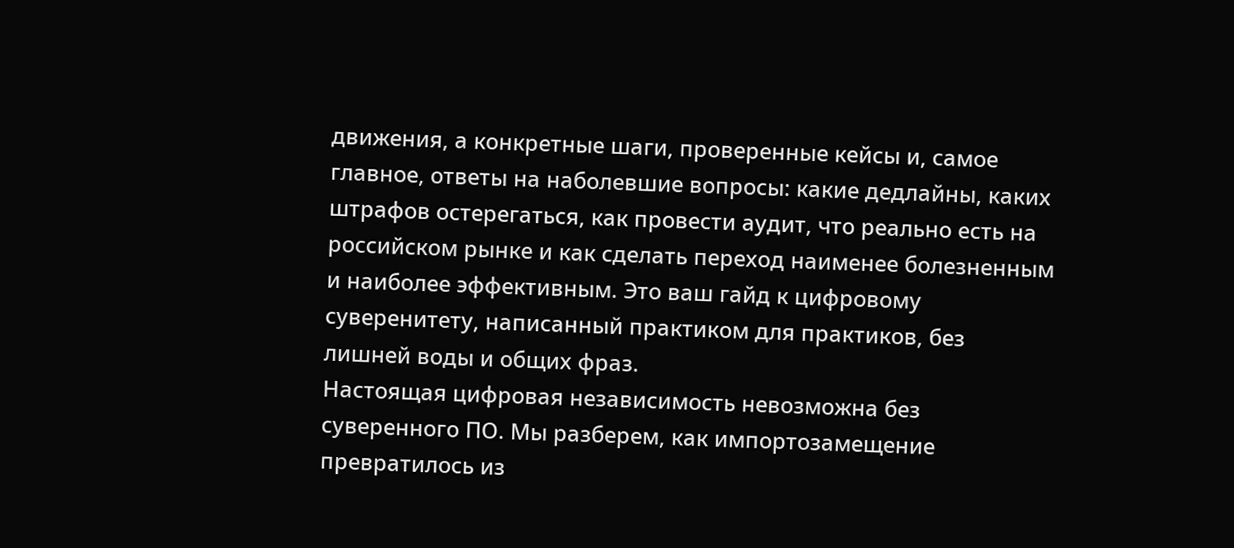движения, а конкретные шаги, проверенные кейсы и, самое главное, ответы на наболевшие вопросы: какие дедлайны, каких штрафов остерегаться, как провести аудит, что реально есть на российском рынке и как сделать переход наименее болезненным и наиболее эффективным. Это ваш гайд к цифровому суверенитету, написанный практиком для практиков, без лишней воды и общих фраз.
Настоящая цифровая независимость невозможна без суверенного ПО. Мы разберем, как импортозамещение превратилось из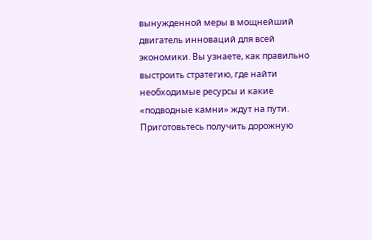вынужденной меры в мощнейший двигатель инноваций для всей экономики. Вы узнаете, как правильно выстроить стратегию, где найти необходимые ресурсы и какие «подводные камни» ждут на пути. Приготовьтесь получить дорожную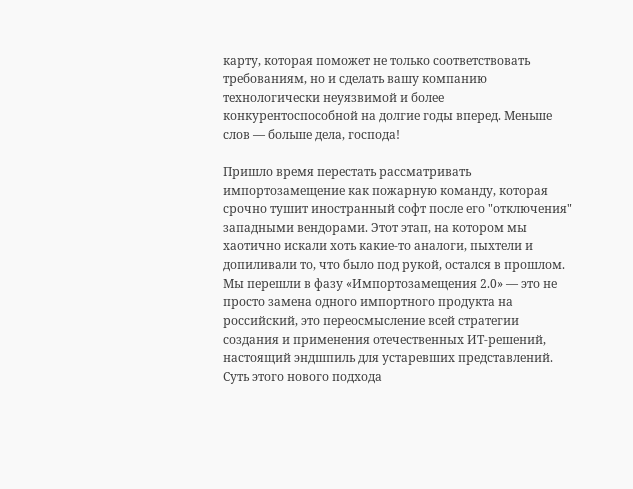карту, которая поможет не только соответствовать требованиям, но и сделать вашу компанию технологически неуязвимой и более конкурентоспособной на долгие годы вперед. Меньше слов — больше дела, господа!

Пришло время перестать рассматривать импортозамещение как пожарную команду, которая срочно тушит иностранный софт после его "отключения" западными вендорами. Этот этап, на котором мы хаотично искали хоть какие-то аналоги, пыхтели и допиливали то, что было под рукой, остался в прошлом. Мы перешли в фазу «Импортозамещения 2.0» — это не просто замена одного импортного продукта на российский, это переосмысление всей стратегии создания и применения отечественных ИТ-решений, настоящий эндшпиль для устаревших представлений.
Суть этого нового подхода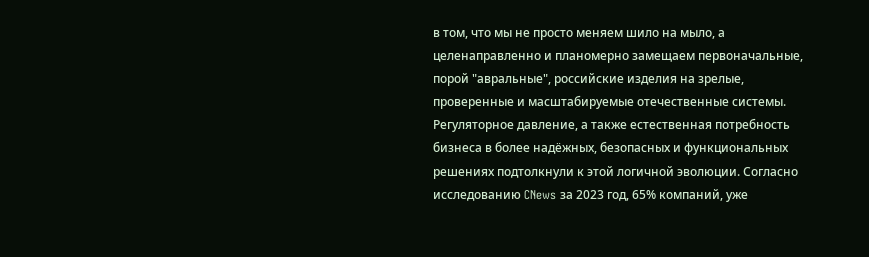в том, что мы не просто меняем шило на мыло, а целенаправленно и планомерно замещаем первоначальные, порой "авральные", российские изделия на зрелые, проверенные и масштабируемые отечественные системы. Регуляторное давление, а также естественная потребность бизнеса в более надёжных, безопасных и функциональных решениях подтолкнули к этой логичной эволюции. Согласно исследованию CNews за 2023 год, 65% компаний, уже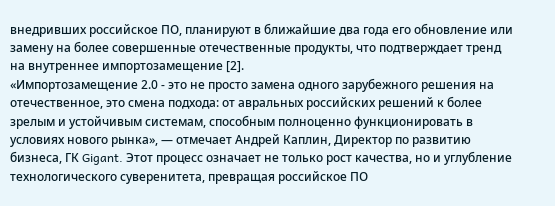внедривших российское ПО, планируют в ближайшие два года его обновление или замену на более совершенные отечественные продукты, что подтверждает тренд на внутреннее импортозамещение [2].
«Импортозамещение 2.0 - это не просто замена одного зарубежного решения на отечественное, это смена подхода: от авральных российских решений к более зрелым и устойчивым системам, способным полноценно функционировать в условиях нового рынка», — отмечает Андрей Каплин, Директор по развитию бизнеса, ГК Gigant. Этот процесс означает не только рост качества, но и углубление технологического суверенитета, превращая российское ПО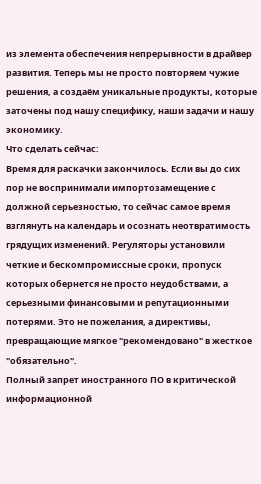из элемента обеспечения непрерывности в драйвер развития. Теперь мы не просто повторяем чужие решения, а создаём уникальные продукты, которые заточены под нашу специфику, наши задачи и нашу экономику.
Что сделать сейчас:
Время для раскачки закончилось. Если вы до сих пор не воспринимали импортозамещение с должной серьезностью, то сейчас самое время взглянуть на календарь и осознать неотвратимость грядущих изменений. Регуляторы установили четкие и бескомпромиссные сроки, пропуск которых обернется не просто неудобствами, а серьезными финансовыми и репутационными потерями. Это не пожелания, а директивы, превращающие мягкое "рекомендовано" в жесткое "обязательно".
Полный запрет иностранного ПО в критической информационной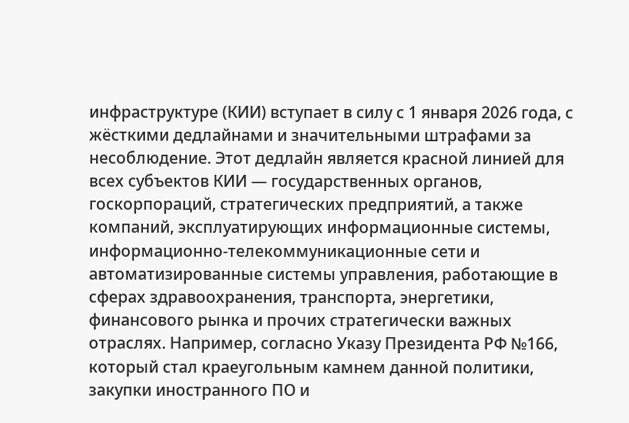инфраструктуре (КИИ) вступает в силу с 1 января 2026 года, с жёсткими дедлайнами и значительными штрафами за несоблюдение. Этот дедлайн является красной линией для всех субъектов КИИ — государственных органов, госкорпораций, стратегических предприятий, а также компаний, эксплуатирующих информационные системы, информационно-телекоммуникационные сети и автоматизированные системы управления, работающие в сферах здравоохранения, транспорта, энергетики, финансового рынка и прочих стратегически важных отраслях. Например, согласно Указу Президента РФ №166, который стал краеугольным камнем данной политики, закупки иностранного ПО и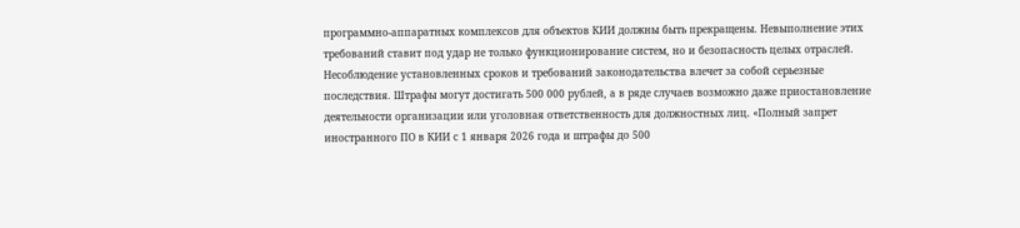программно-аппаратных комплексов для объектов КИИ должны быть прекращены. Невыполнение этих требований ставит под удар не только функционирование систем, но и безопасность целых отраслей.
Несоблюдение установленных сроков и требований законодательства влечет за собой серьезные последствия. Штрафы могут достигать 500 000 рублей, а в ряде случаев возможно даже приостановление деятельности организации или уголовная ответственность для должностных лиц. «Полный запрет иностранного ПО в КИИ с 1 января 2026 года и штрафы до 500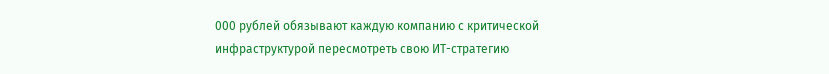000 рублей обязывают каждую компанию с критической инфраструктурой пересмотреть свою ИТ-стратегию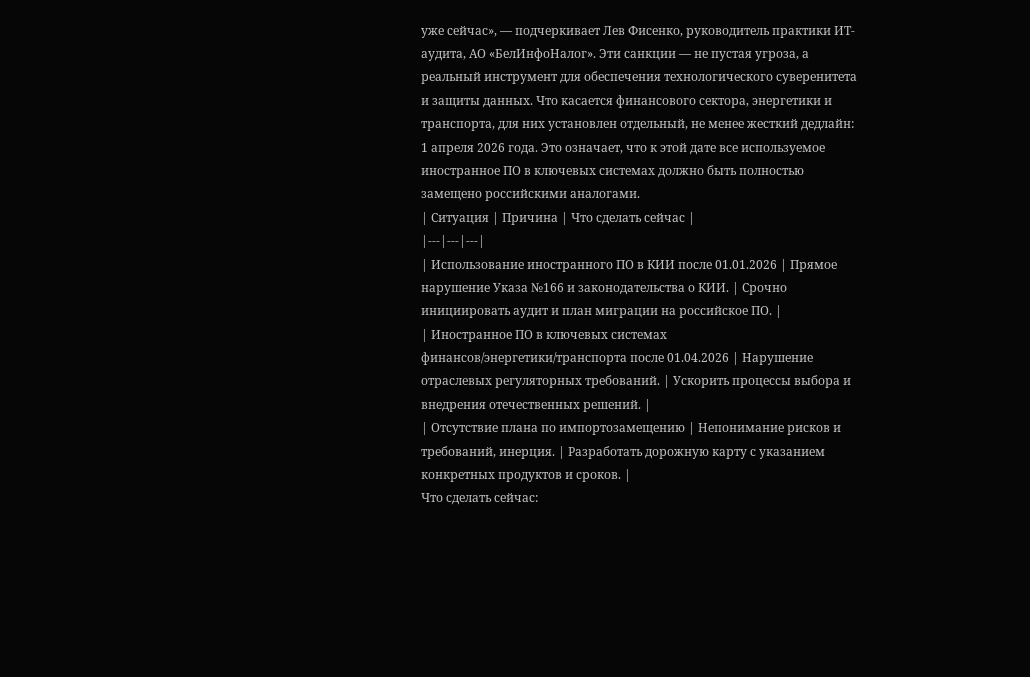уже сейчас», — подчеркивает Лев Фисенко, руководитель практики ИТ-аудита, АО «БелИнфоНалог». Эти санкции — не пустая угроза, а реальный инструмент для обеспечения технологического суверенитета и защиты данных. Что касается финансового сектора, энергетики и транспорта, для них установлен отдельный, не менее жесткий дедлайн: 1 апреля 2026 года. Это означает, что к этой дате все используемое иностранное ПО в ключевых системах должно быть полностью замещено российскими аналогами.
| Ситуация | Причина | Что сделать сейчас |
|---|---|---|
| Использование иностранного ПО в КИИ после 01.01.2026 | Прямое нарушение Указа №166 и законодательства о КИИ. | Срочно инициировать аудит и план миграции на российское ПО. |
| Иностранное ПО в ключевых системах финансов/энергетики/транспорта после 01.04.2026 | Нарушение отраслевых регуляторных требований. | Ускорить процессы выбора и внедрения отечественных решений. |
| Отсутствие плана по импортозамещению | Непонимание рисков и требований, инерция. | Разработать дорожную карту с указанием конкретных продуктов и сроков. |
Что сделать сейчас: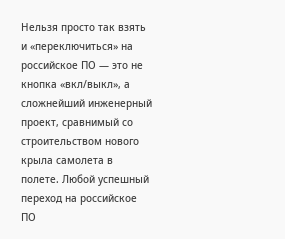Нельзя просто так взять и «переключиться» на российское ПО — это не кнопка «вкл/выкл», а сложнейший инженерный проект, сравнимый со строительством нового крыла самолета в полете. Любой успешный переход на российское ПО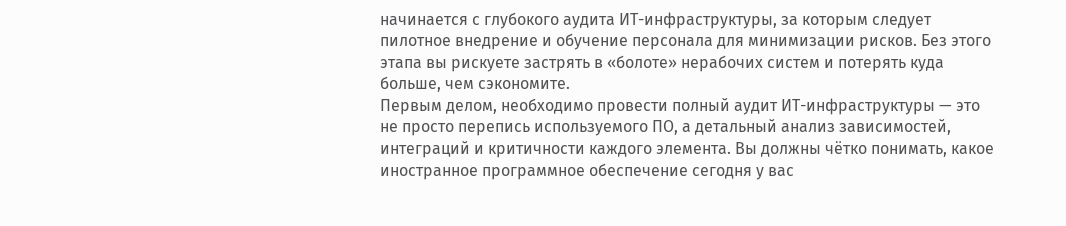начинается с глубокого аудита ИТ-инфраструктуры, за которым следует пилотное внедрение и обучение персонала для минимизации рисков. Без этого этапа вы рискуете застрять в «болоте» нерабочих систем и потерять куда больше, чем сэкономите.
Первым делом, необходимо провести полный аудит ИТ-инфраструктуры — это не просто перепись используемого ПО, а детальный анализ зависимостей, интеграций и критичности каждого элемента. Вы должны чётко понимать, какое иностранное программное обеспечение сегодня у вас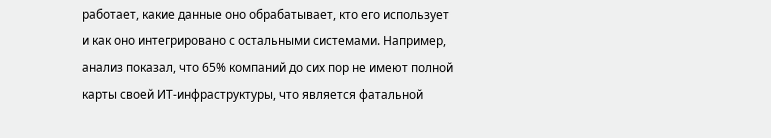работает, какие данные оно обрабатывает, кто его использует и как оно интегрировано с остальными системами. Например, анализ показал, что 65% компаний до сих пор не имеют полной карты своей ИТ-инфраструктуры, что является фатальной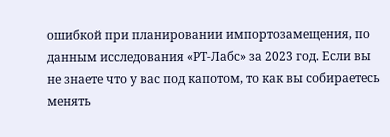ошибкой при планировании импортозамещения, по данным исследования «РТ-Лабс» за 2023 год. Если вы не знаете что у вас под капотом, то как вы собираетесь менять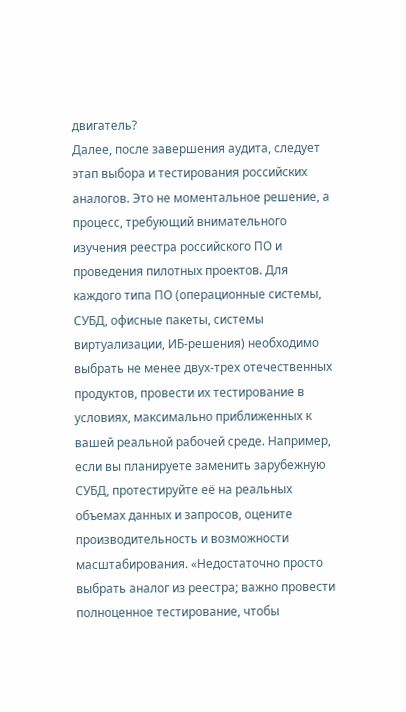двигатель?
Далее, после завершения аудита, следует этап выбора и тестирования российских аналогов. Это не моментальное решение, а процесс, требующий внимательного изучения реестра российского ПО и проведения пилотных проектов. Для каждого типа ПО (операционные системы, СУБД, офисные пакеты, системы виртуализации, ИБ-решения) необходимо выбрать не менее двух-трех отечественных продуктов, провести их тестирование в условиях, максимально приближенных к вашей реальной рабочей среде. Например, если вы планируете заменить зарубежную СУБД, протестируйте её на реальных объемах данных и запросов, оцените производительность и возможности масштабирования. «Недостаточно просто выбрать аналог из реестра; важно провести полноценное тестирование, чтобы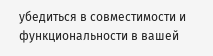убедиться в совместимости и функциональности в вашей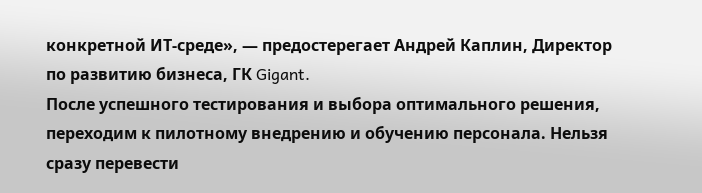конкретной ИТ-среде», — предостерегает Андрей Каплин, Директор по развитию бизнеса, ГК Gigant.
После успешного тестирования и выбора оптимального решения, переходим к пилотному внедрению и обучению персонала. Нельзя сразу перевести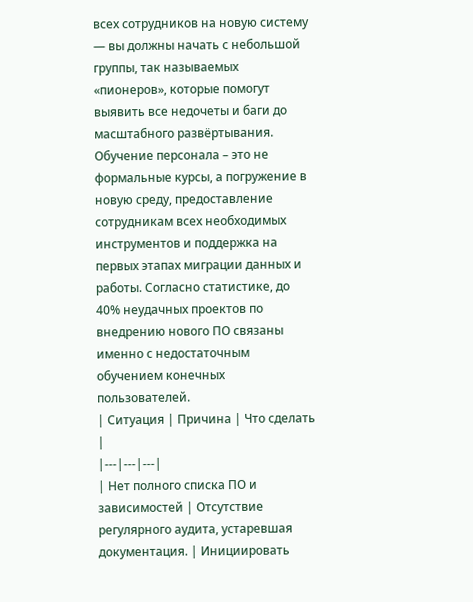всех сотрудников на новую систему — вы должны начать с небольшой группы, так называемых «пионеров», которые помогут выявить все недочеты и баги до масштабного развёртывания. Обучение персонала – это не формальные курсы, а погружение в новую среду, предоставление сотрудникам всех необходимых инструментов и поддержка на первых этапах миграции данных и работы. Согласно статистике, до 40% неудачных проектов по внедрению нового ПО связаны именно с недостаточным обучением конечных пользователей.
| Ситуация | Причина | Что сделать |
|---|---|---|
| Нет полного списка ПО и зависимостей | Отсутствие регулярного аудита, устаревшая документация. | Инициировать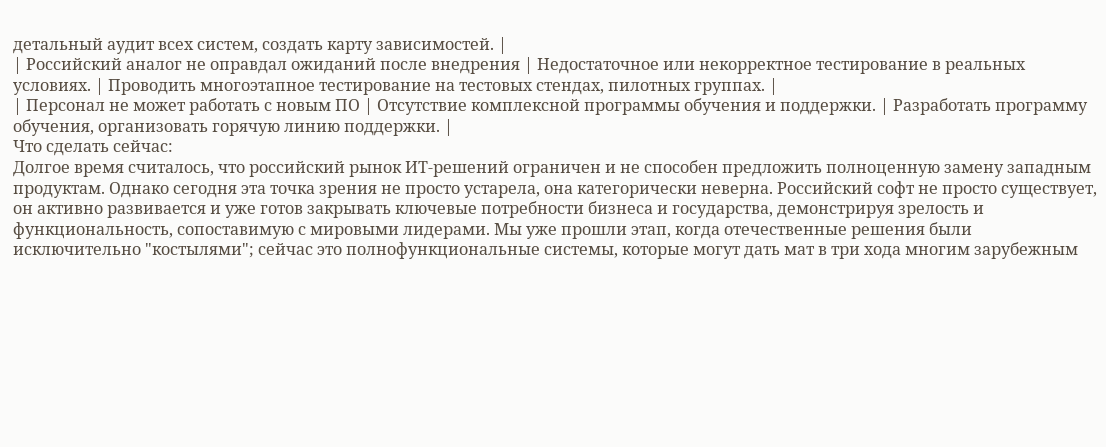детальный аудит всех систем, создать карту зависимостей. |
| Российский аналог не оправдал ожиданий после внедрения | Недостаточное или некорректное тестирование в реальных условиях. | Проводить многоэтапное тестирование на тестовых стендах, пилотных группах. |
| Персонал не может работать с новым ПО | Отсутствие комплексной программы обучения и поддержки. | Разработать программу обучения, организовать горячую линию поддержки. |
Что сделать сейчас:
Долгое время считалось, что российский рынок ИТ-решений ограничен и не способен предложить полноценную замену западным продуктам. Однако сегодня эта точка зрения не просто устарела, она категорически неверна. Российский софт не просто существует, он активно развивается и уже готов закрывать ключевые потребности бизнеса и государства, демонстрируя зрелость и функциональность, сопоставимую с мировыми лидерами. Мы уже прошли этап, когда отечественные решения были исключительно "костылями"; сейчас это полнофункциональные системы, которые могут дать мат в три хода многим зарубежным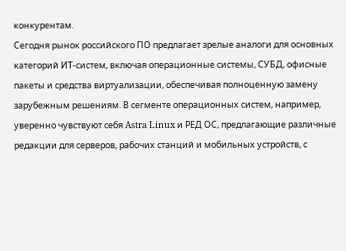конкурентам.
Сегодня рынок российского ПО предлагает зрелые аналоги для основных категорий ИТ-систем, включая операционные системы, СУБД, офисные пакеты и средства виртуализации, обеспечивая полноценную замену зарубежным решениям. В сегменте операционных систем, например, уверенно чувствуют себя Astra Linux и РЕД ОС, предлагающие различные редакции для серверов, рабочих станций и мобильных устройств, с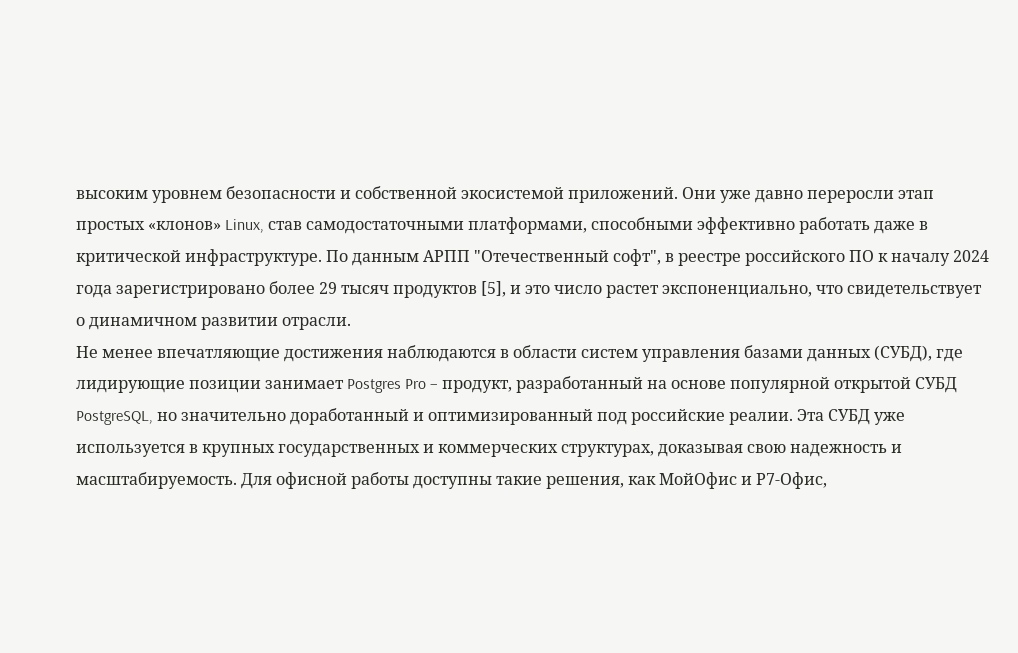высоким уровнем безопасности и собственной экосистемой приложений. Они уже давно переросли этап простых «клонов» Linux, став самодостаточными платформами, способными эффективно работать даже в критической инфраструктуре. По данным АРПП "Отечественный софт", в реестре российского ПО к началу 2024 года зарегистрировано более 29 тысяч продуктов [5], и это число растет экспоненциально, что свидетельствует о динамичном развитии отрасли.
Не менее впечатляющие достижения наблюдаются в области систем управления базами данных (СУБД), где лидирующие позиции занимает Postgres Pro – продукт, разработанный на основе популярной открытой СУБД PostgreSQL, но значительно доработанный и оптимизированный под российские реалии. Эта СУБД уже используется в крупных государственных и коммерческих структурах, доказывая свою надежность и масштабируемость. Для офисной работы доступны такие решения, как МойОфис и Р7-Офис,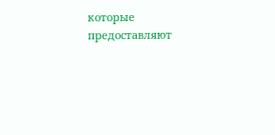которые предоставляют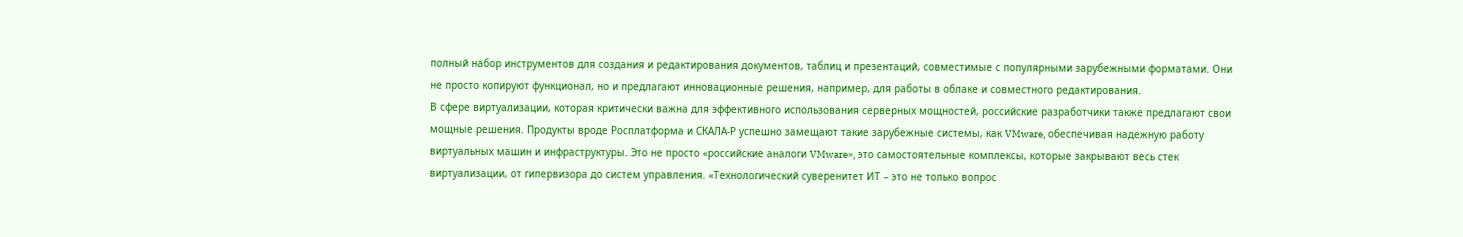полный набор инструментов для создания и редактирования документов, таблиц и презентаций, совместимые с популярными зарубежными форматами. Они не просто копируют функционал, но и предлагают инновационные решения, например, для работы в облаке и совместного редактирования.
В сфере виртуализации, которая критически важна для эффективного использования серверных мощностей, российские разработчики также предлагают свои мощные решения. Продукты вроде Росплатформа и СКАЛА-Р успешно замещают такие зарубежные системы, как VMware, обеспечивая надежную работу виртуальных машин и инфраструктуры. Это не просто «российские аналоги VMware», это самостоятельные комплексы, которые закрывают весь стек виртуализации, от гипервизора до систем управления. «Технологический суверенитет ИТ – это не только вопрос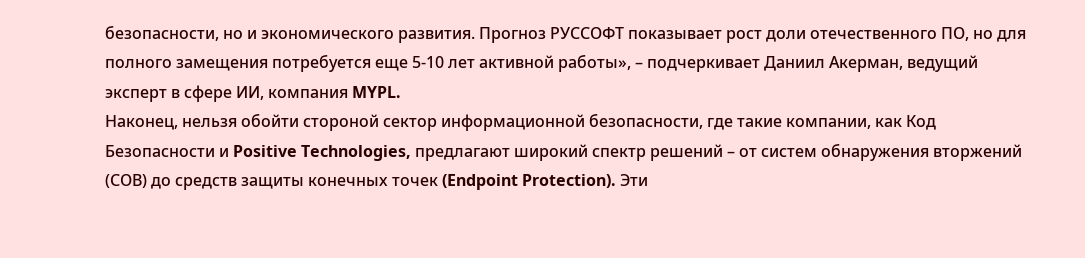безопасности, но и экономического развития. Прогноз РУССОФТ показывает рост доли отечественного ПО, но для полного замещения потребуется еще 5-10 лет активной работы», – подчеркивает Даниил Акерман, ведущий эксперт в сфере ИИ, компания MYPL.
Наконец, нельзя обойти стороной сектор информационной безопасности, где такие компании, как Код Безопасности и Positive Technologies, предлагают широкий спектр решений – от систем обнаружения вторжений (СОВ) до средств защиты конечных точек (Endpoint Protection). Эти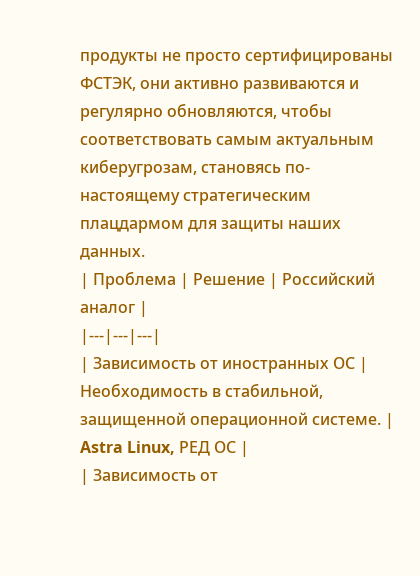продукты не просто сертифицированы ФСТЭК, они активно развиваются и регулярно обновляются, чтобы соответствовать самым актуальным киберугрозам, становясь по-настоящему стратегическим плацдармом для защиты наших данных.
| Проблема | Решение | Российский аналог |
|---|---|---|
| Зависимость от иностранных ОС | Необходимость в стабильной, защищенной операционной системе. | Astra Linux, РЕД ОС |
| Зависимость от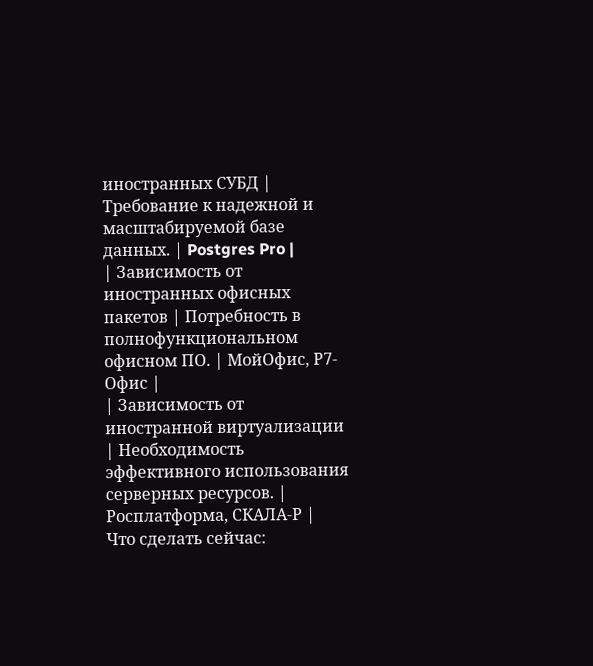иностранных СУБД | Требование к надежной и масштабируемой базе данных. | Postgres Pro |
| Зависимость от иностранных офисных пакетов | Потребность в полнофункциональном офисном ПО. | МойОфис, Р7-Офис |
| Зависимость от иностранной виртуализации | Необходимость эффективного использования серверных ресурсов. | Росплатформа, СКАЛА-Р |
Что сделать сейчас: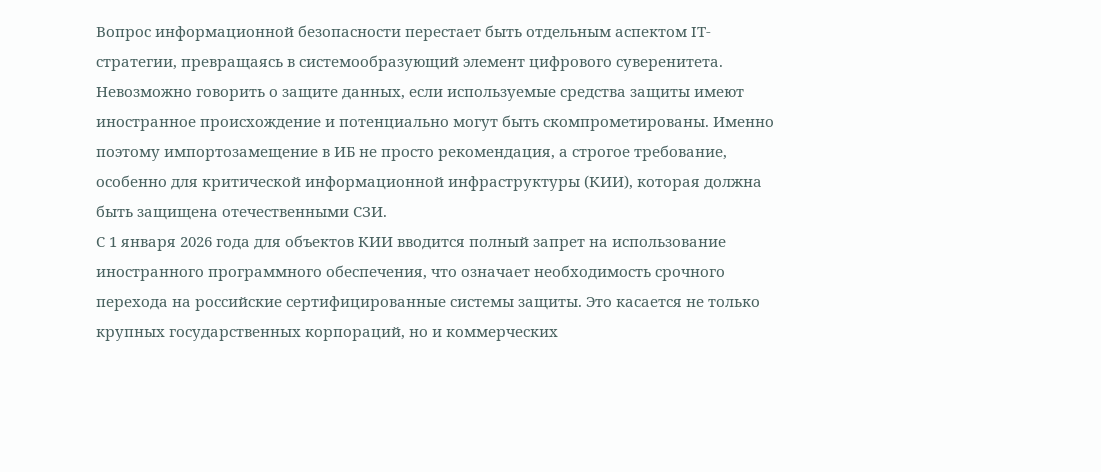Вопрос информационной безопасности перестает быть отдельным аспектом IT-стратегии, превращаясь в системообразующий элемент цифрового суверенитета. Невозможно говорить о защите данных, если используемые средства защиты имеют иностранное происхождение и потенциально могут быть скомпрометированы. Именно поэтому импортозамещение в ИБ не просто рекомендация, а строгое требование, особенно для критической информационной инфраструктуры (КИИ), которая должна быть защищена отечественными СЗИ.
С 1 января 2026 года для объектов КИИ вводится полный запрет на использование иностранного программного обеспечения, что означает необходимость срочного перехода на российские сертифицированные системы защиты. Это касается не только крупных государственных корпораций, но и коммерческих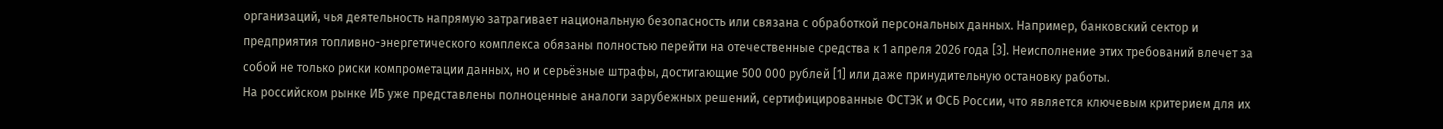организаций, чья деятельность напрямую затрагивает национальную безопасность или связана с обработкой персональных данных. Например, банковский сектор и предприятия топливно-энергетического комплекса обязаны полностью перейти на отечественные средства к 1 апреля 2026 года [3]. Неисполнение этих требований влечет за собой не только риски компрометации данных, но и серьёзные штрафы, достигающие 500 000 рублей [1] или даже принудительную остановку работы.
На российском рынке ИБ уже представлены полноценные аналоги зарубежных решений, сертифицированные ФСТЭК и ФСБ России, что является ключевым критерием для их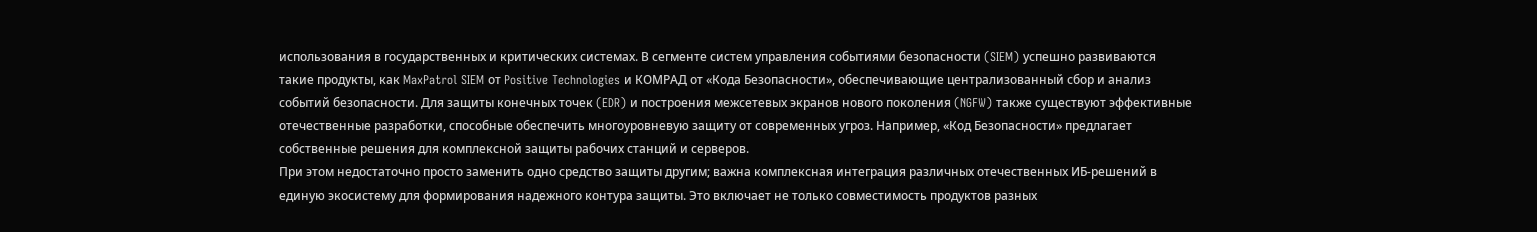использования в государственных и критических системах. В сегменте систем управления событиями безопасности (SIEM) успешно развиваются такие продукты, как MaxPatrol SIEM от Positive Technologies и КОМРАД от «Кода Безопасности», обеспечивающие централизованный сбор и анализ событий безопасности. Для защиты конечных точек (EDR) и построения межсетевых экранов нового поколения (NGFW) также существуют эффективные отечественные разработки, способные обеспечить многоуровневую защиту от современных угроз. Например, «Код Безопасности» предлагает собственные решения для комплексной защиты рабочих станций и серверов.
При этом недостаточно просто заменить одно средство защиты другим; важна комплексная интеграция различных отечественных ИБ-решений в единую экосистему для формирования надежного контура защиты. Это включает не только совместимость продуктов разных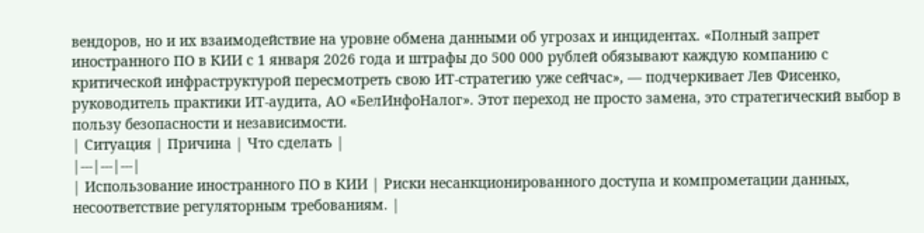вендоров, но и их взаимодействие на уровне обмена данными об угрозах и инцидентах. «Полный запрет иностранного ПО в КИИ с 1 января 2026 года и штрафы до 500 000 рублей обязывают каждую компанию с критической инфраструктурой пересмотреть свою ИТ-стратегию уже сейчас», — подчеркивает Лев Фисенко, руководитель практики ИТ-аудита, АО «БелИнфоНалог». Этот переход не просто замена, это стратегический выбор в пользу безопасности и независимости.
| Ситуация | Причина | Что сделать |
|---|---|---|
| Использование иностранного ПО в КИИ | Риски несанкционированного доступа и компрометации данных, несоответствие регуляторным требованиям. |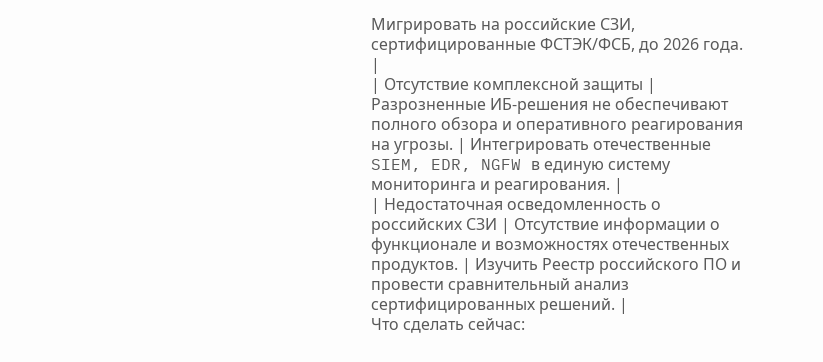Мигрировать на российские СЗИ, сертифицированные ФСТЭК/ФСБ, до 2026 года. |
| Отсутствие комплексной защиты | Разрозненные ИБ-решения не обеспечивают полного обзора и оперативного реагирования на угрозы. | Интегрировать отечественные SIEM, EDR, NGFW в единую систему мониторинга и реагирования. |
| Недостаточная осведомленность о российских СЗИ | Отсутствие информации о функционале и возможностях отечественных продуктов. | Изучить Реестр российского ПО и провести сравнительный анализ сертифицированных решений. |
Что сделать сейчас: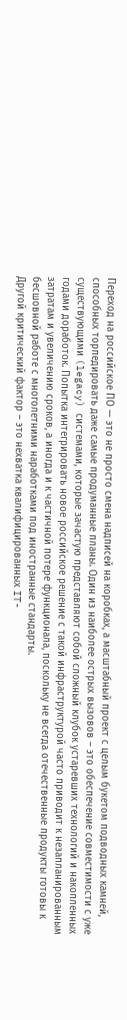Переход на российское ПО — это не просто смена надписей на коробках, а масштабный проект с целым букетом подводных камней, способных торпедировать даже самые продуманные планы. Один из наиболее острых вызовов – это обеспечение совместимости с уже существующими (legacy) системами, которые зачастую представляют собой сложный клубок устаревших технологий и накопленных годами доработок. Попытка интегрировать новое российское решение с такой инфраструктурой часто приводит к незапланированным затратам и увеличению сроков, а иногда и к частичной потере функционала, поскольку не всегда отечественные продукты готовы к бесшовной работе с многолетними наработками под иностранные стандарты.
Другой критический фактор – это нехватка квалифицированных IT-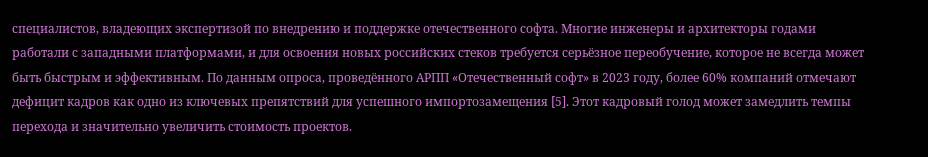специалистов, владеющих экспертизой по внедрению и поддержке отечественного софта. Многие инженеры и архитекторы годами работали с западными платформами, и для освоения новых российских стеков требуется серьёзное переобучение, которое не всегда может быть быстрым и эффективным. По данным опроса, проведённого АРПП «Отечественный софт» в 2023 году, более 60% компаний отмечают дефицит кадров как одно из ключевых препятствий для успешного импортозамещения [5]. Этот кадровый голод может замедлить темпы перехода и значительно увеличить стоимость проектов.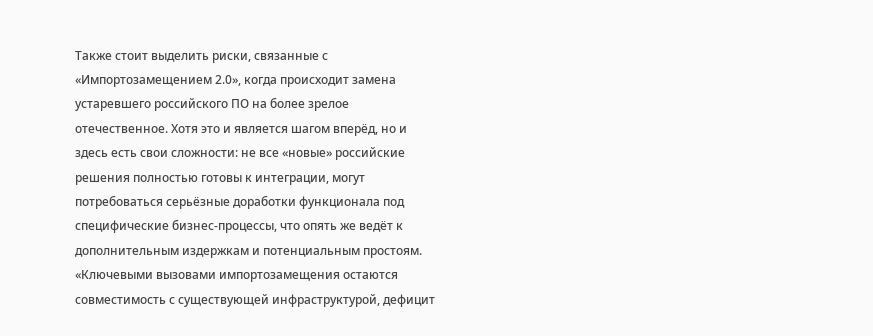Также стоит выделить риски, связанные с «Импортозамещением 2.0», когда происходит замена устаревшего российского ПО на более зрелое отечественное. Хотя это и является шагом вперёд, но и здесь есть свои сложности: не все «новые» российские решения полностью готовы к интеграции, могут потребоваться серьёзные доработки функционала под специфические бизнес-процессы, что опять же ведёт к дополнительным издержкам и потенциальным простоям. «Ключевыми вызовами импортозамещения остаются совместимость с существующей инфраструктурой, дефицит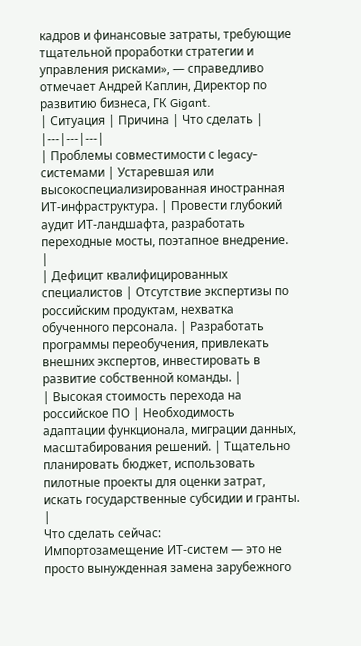кадров и финансовые затраты, требующие тщательной проработки стратегии и управления рисками», — справедливо отмечает Андрей Каплин, Директор по развитию бизнеса, ГК Gigant.
| Ситуация | Причина | Что сделать |
|---|---|---|
| Проблемы совместимости с legacy-системами | Устаревшая или высокоспециализированная иностранная ИТ-инфраструктура. | Провести глубокий аудит ИТ-ландшафта, разработать переходные мосты, поэтапное внедрение. |
| Дефицит квалифицированных специалистов | Отсутствие экспертизы по российским продуктам, нехватка обученного персонала. | Разработать программы переобучения, привлекать внешних экспертов, инвестировать в развитие собственной команды. |
| Высокая стоимость перехода на российское ПО | Необходимость адаптации функционала, миграции данных, масштабирования решений. | Тщательно планировать бюджет, использовать пилотные проекты для оценки затрат, искать государственные субсидии и гранты. |
Что сделать сейчас:
Импортозамещение ИТ-систем — это не просто вынужденная замена зарубежного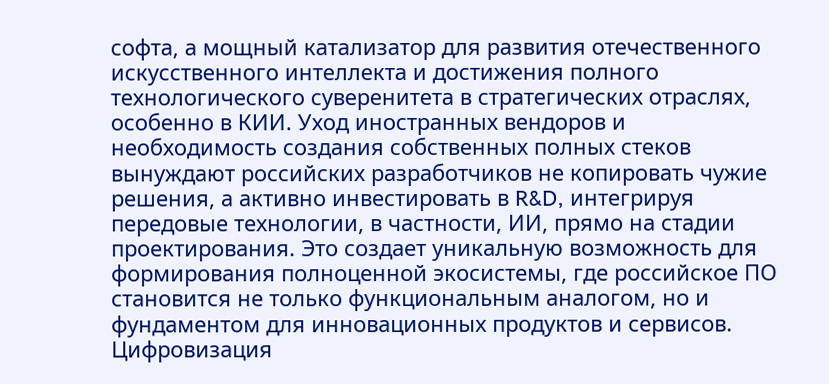софта, а мощный катализатор для развития отечественного искусственного интеллекта и достижения полного технологического суверенитета в стратегических отраслях, особенно в КИИ. Уход иностранных вендоров и необходимость создания собственных полных стеков вынуждают российских разработчиков не копировать чужие решения, а активно инвестировать в R&D, интегрируя передовые технологии, в частности, ИИ, прямо на стадии проектирования. Это создает уникальную возможность для формирования полноценной экосистемы, где российское ПО становится не только функциональным аналогом, но и фундаментом для инновационных продуктов и сервисов.
Цифровизация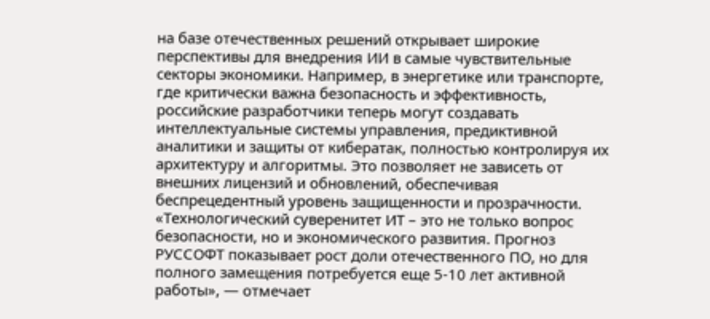на базе отечественных решений открывает широкие перспективы для внедрения ИИ в самые чувствительные секторы экономики. Например, в энергетике или транспорте, где критически важна безопасность и эффективность, российские разработчики теперь могут создавать интеллектуальные системы управления, предиктивной аналитики и защиты от кибератак, полностью контролируя их архитектуру и алгоритмы. Это позволяет не зависеть от внешних лицензий и обновлений, обеспечивая беспрецедентный уровень защищенности и прозрачности. «Технологический суверенитет ИТ – это не только вопрос безопасности, но и экономического развития. Прогноз РУССОФТ показывает рост доли отечественного ПО, но для полного замещения потребуется еще 5-10 лет активной работы», — отмечает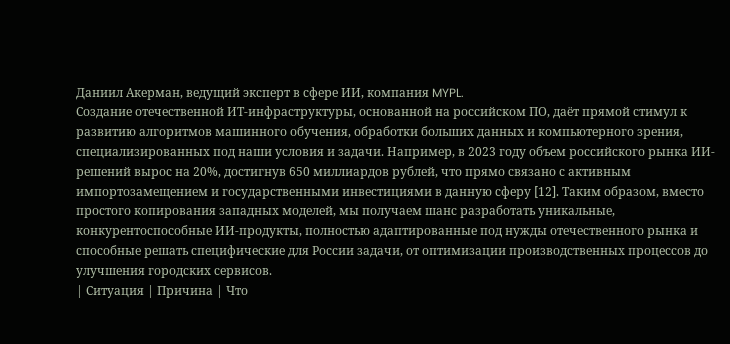Даниил Акерман, ведущий эксперт в сфере ИИ, компания MYPL.
Создание отечественной ИТ-инфраструктуры, основанной на российском ПО, даёт прямой стимул к развитию алгоритмов машинного обучения, обработки больших данных и компьютерного зрения, специализированных под наши условия и задачи. Например, в 2023 году объем российского рынка ИИ-решений вырос на 20%, достигнув 650 миллиардов рублей, что прямо связано с активным импортозамещением и государственными инвестициями в данную сферу [12]. Таким образом, вместо простого копирования западных моделей, мы получаем шанс разработать уникальные, конкурентоспособные ИИ-продукты, полностью адаптированные под нужды отечественного рынка и способные решать специфические для России задачи, от оптимизации производственных процессов до улучшения городских сервисов.
| Ситуация | Причина | Что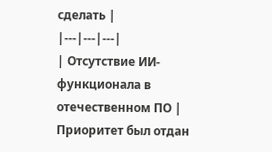сделать |
|---|---|---|
| Отсутствие ИИ-функционала в отечественном ПО | Приоритет был отдан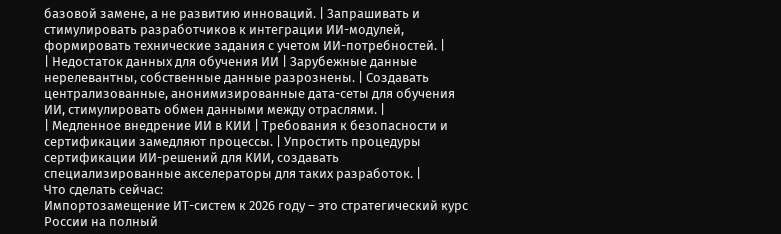базовой замене, а не развитию инноваций. | Запрашивать и стимулировать разработчиков к интеграции ИИ-модулей, формировать технические задания с учетом ИИ-потребностей. |
| Недостаток данных для обучения ИИ | Зарубежные данные нерелевантны, собственные данные разрознены. | Создавать централизованные, анонимизированные дата-сеты для обучения ИИ, стимулировать обмен данными между отраслями. |
| Медленное внедрение ИИ в КИИ | Требования к безопасности и сертификации замедляют процессы. | Упростить процедуры сертификации ИИ-решений для КИИ, создавать специализированные акселераторы для таких разработок. |
Что сделать сейчас:
Импортозамещение ИТ-систем к 2026 году – это стратегический курс России на полный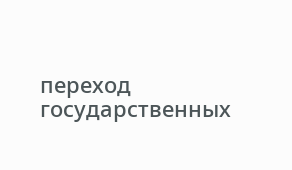переход государственных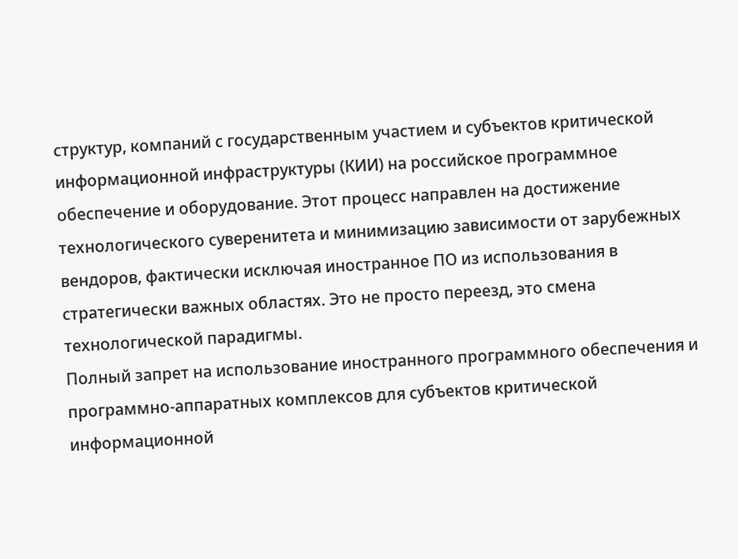структур, компаний с государственным участием и субъектов критической информационной инфраструктуры (КИИ) на российское программное обеспечение и оборудование. Этот процесс направлен на достижение технологического суверенитета и минимизацию зависимости от зарубежных вендоров, фактически исключая иностранное ПО из использования в стратегически важных областях. Это не просто переезд, это смена технологической парадигмы.
Полный запрет на использование иностранного программного обеспечения и программно-аппаратных комплексов для субъектов критической информационной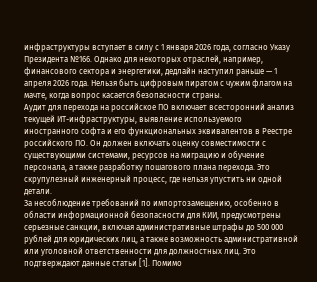инфраструктуры вступает в силу с 1 января 2026 года, согласно Указу Президента №166. Однако для некоторых отраслей, например, финансового сектора и энергетики, дедлайн наступил раньше — 1 апреля 2026 года. Нельзя быть цифровым пиратом с чужим флагом на мачте, когда вопрос касается безопасности страны.
Аудит для перехода на российское ПО включает всесторонний анализ текущей ИТ-инфраструктуры, выявление используемого иностранного софта и его функциональных эквивалентов в Реестре российского ПО. Он должен включать оценку совместимости с существующими системами, ресурсов на миграцию и обучение персонала, а также разработку пошагового плана перехода. Это скрупулезный инженерный процесс, где нельзя упустить ни одной детали.
За несоблюдение требований по импортозамещению, особенно в области информационной безопасности для КИИ, предусмотрены серьезные санкции, включая административные штрафы до 500 000 рублей для юридических лиц, а также возможность административной или уголовной ответственности для должностных лиц. Это подтверждают данные статьи [1]. Помимо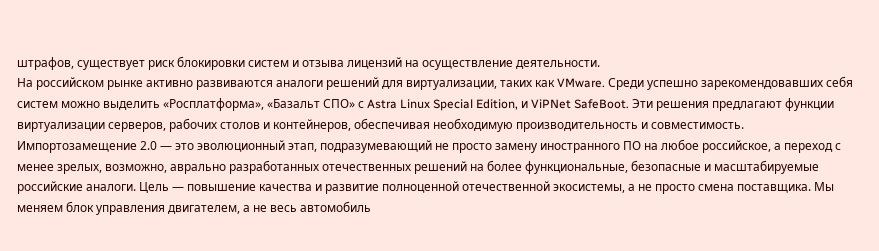штрафов, существует риск блокировки систем и отзыва лицензий на осуществление деятельности.
На российском рынке активно развиваются аналоги решений для виртуализации, таких как VMware. Среди успешно зарекомендовавших себя систем можно выделить «Росплатформа», «Базальт СПО» с Astra Linux Special Edition, и ViPNet SafeBoot. Эти решения предлагают функции виртуализации серверов, рабочих столов и контейнеров, обеспечивая необходимую производительность и совместимость.
Импортозамещение 2.0 — это эволюционный этап, подразумевающий не просто замену иностранного ПО на любое российское, а переход с менее зрелых, возможно, аврально разработанных отечественных решений на более функциональные, безопасные и масштабируемые российские аналоги. Цель — повышение качества и развитие полноценной отечественной экосистемы, а не просто смена поставщика. Мы меняем блок управления двигателем, а не весь автомобиль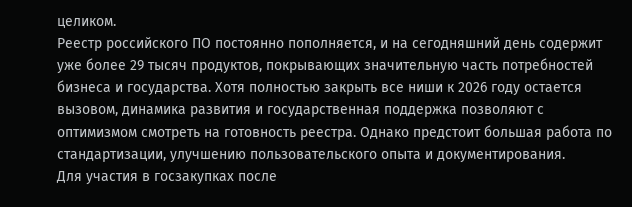целиком.
Реестр российского ПО постоянно пополняется, и на сегодняшний день содержит уже более 29 тысяч продуктов, покрывающих значительную часть потребностей бизнеса и государства. Хотя полностью закрыть все ниши к 2026 году остается вызовом, динамика развития и государственная поддержка позволяют с оптимизмом смотреть на готовность реестра. Однако предстоит большая работа по стандартизации, улучшению пользовательского опыта и документирования.
Для участия в госзакупках после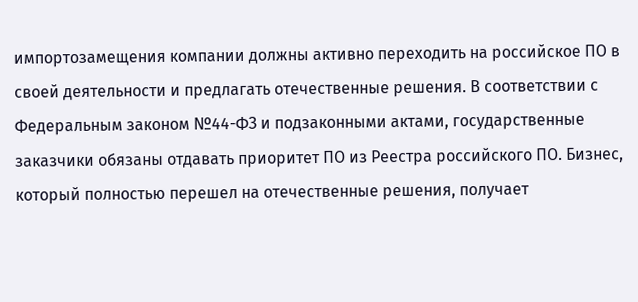импортозамещения компании должны активно переходить на российское ПО в своей деятельности и предлагать отечественные решения. В соответствии с Федеральным законом №44-ФЗ и подзаконными актами, государственные заказчики обязаны отдавать приоритет ПО из Реестра российского ПО. Бизнес, который полностью перешел на отечественные решения, получает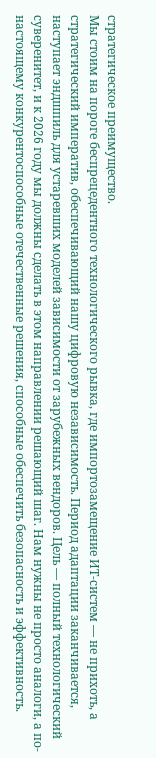стратегическое преимущество.
Мы стоим на пороге беспрецедентного технологического рывка, где импортозамещение ИТ-систем — не прихоть, а стратегический императив, обеспечивающий нашу цифровую независимость. Период адаптации заканчивается, наступает эндшпиль для устаревших моделей зависимости от зарубежных вендоров. Цель — полный технологический суверенитет, и к 2026 году мы должны сделать в этом направлении решающий шаг. Нам нужны не просто аналоги, а по-настоящему конкурентоспособные отечественные решения, способные обеспечить безопасность и эффективность.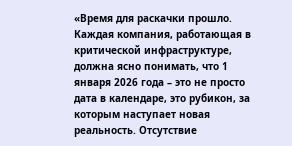«Время для раскачки прошло. Каждая компания, работающая в критической инфраструктуре, должна ясно понимать, что 1 января 2026 года – это не просто дата в календаре, это рубикон, за которым наступает новая реальность. Отсутствие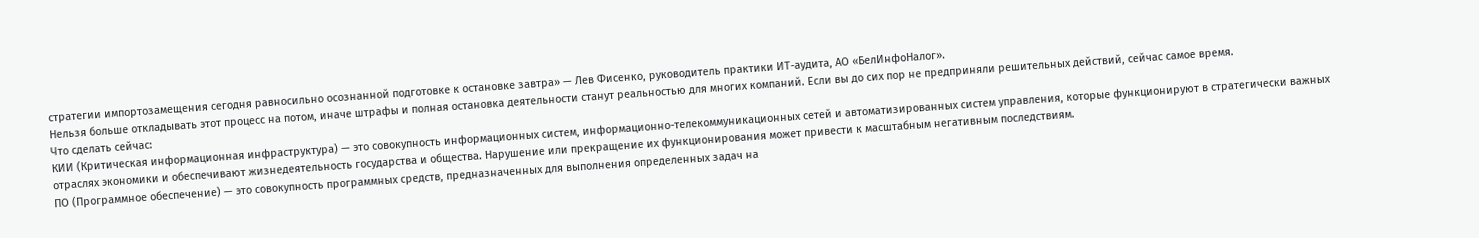стратегии импортозамещения сегодня равносильно осознанной подготовке к остановке завтра» — Лев Фисенко, руководитель практики ИТ-аудита, АО «БелИнфоНалог».
Нельзя больше откладывать этот процесс на потом, иначе штрафы и полная остановка деятельности станут реальностью для многих компаний. Если вы до сих пор не предприняли решительных действий, сейчас самое время.
Что сделать сейчас:
КИИ (Критическая информационная инфраструктура) — это совокупность информационных систем, информационно-телекоммуникационных сетей и автоматизированных систем управления, которые функционируют в стратегически важных отраслях экономики и обеспечивают жизнедеятельность государства и общества. Нарушение или прекращение их функционирования может привести к масштабным негативным последствиям.
ПО (Программное обеспечение) — это совокупность программных средств, предназначенных для выполнения определенных задач на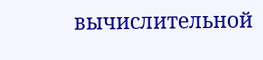вычислительной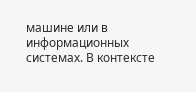машине или в информационных системах. В контексте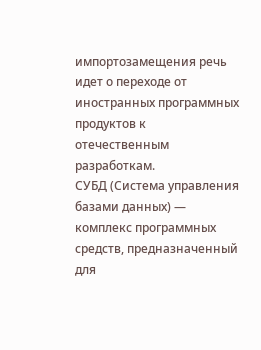импортозамещения речь идет о переходе от иностранных программных продуктов к отечественным разработкам.
СУБД (Система управления базами данных) — комплекс программных средств, предназначенный для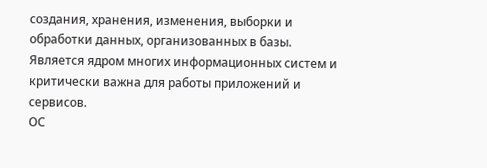создания, хранения, изменения, выборки и обработки данных, организованных в базы. Является ядром многих информационных систем и критически важна для работы приложений и сервисов.
ОС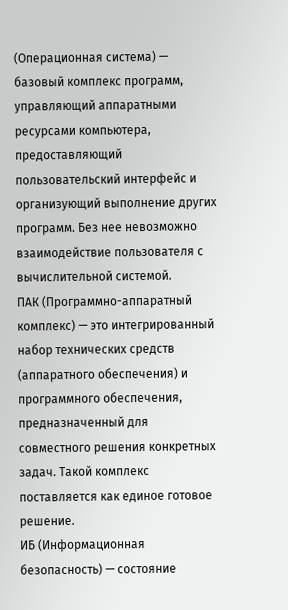(Операционная система) — базовый комплекс программ, управляющий аппаратными ресурсами компьютера, предоставляющий пользовательский интерфейс и организующий выполнение других программ. Без нее невозможно взаимодействие пользователя с вычислительной системой.
ПАК (Программно-аппаратный комплекс) — это интегрированный набор технических средств (аппаратного обеспечения) и программного обеспечения, предназначенный для совместного решения конкретных задач. Такой комплекс поставляется как единое готовое решение.
ИБ (Информационная безопасность) — состояние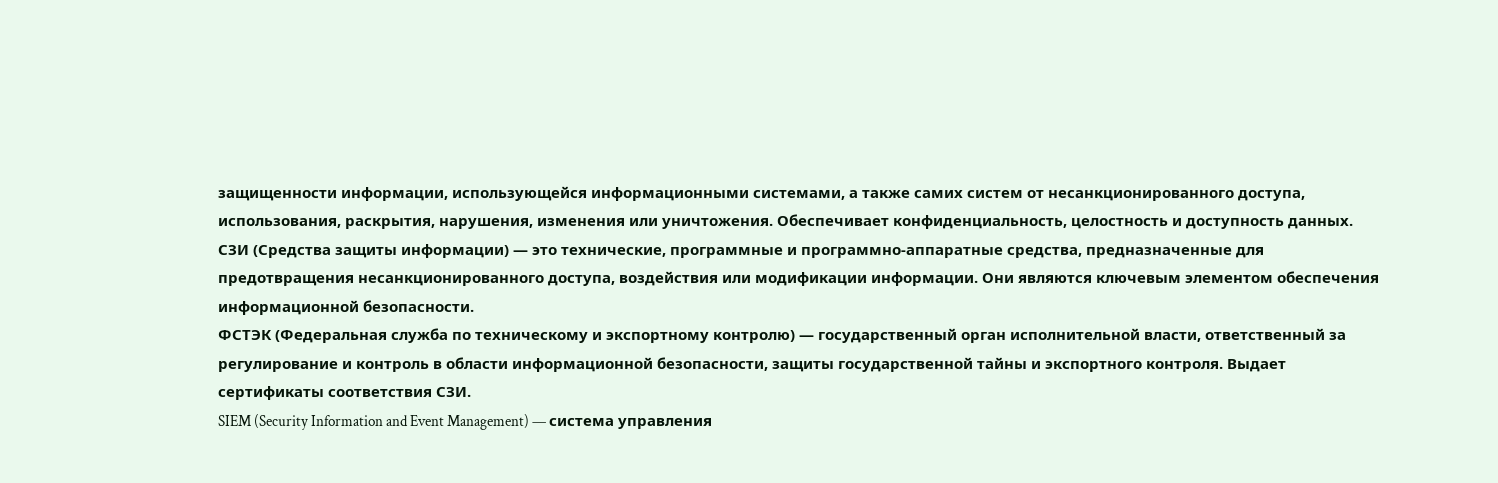защищенности информации, использующейся информационными системами, а также самих систем от несанкционированного доступа, использования, раскрытия, нарушения, изменения или уничтожения. Обеспечивает конфиденциальность, целостность и доступность данных.
СЗИ (Средства защиты информации) — это технические, программные и программно-аппаратные средства, предназначенные для предотвращения несанкционированного доступа, воздействия или модификации информации. Они являются ключевым элементом обеспечения информационной безопасности.
ФСТЭК (Федеральная служба по техническому и экспортному контролю) — государственный орган исполнительной власти, ответственный за регулирование и контроль в области информационной безопасности, защиты государственной тайны и экспортного контроля. Выдает сертификаты соответствия СЗИ.
SIEM (Security Information and Event Management) — система управления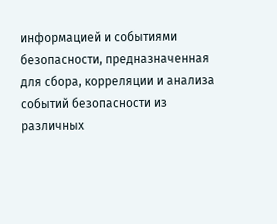информацией и событиями безопасности, предназначенная для сбора, корреляции и анализа событий безопасности из различных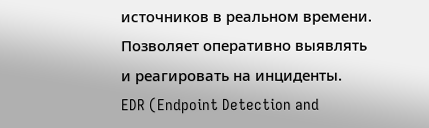источников в реальном времени. Позволяет оперативно выявлять и реагировать на инциденты.
EDR (Endpoint Detection and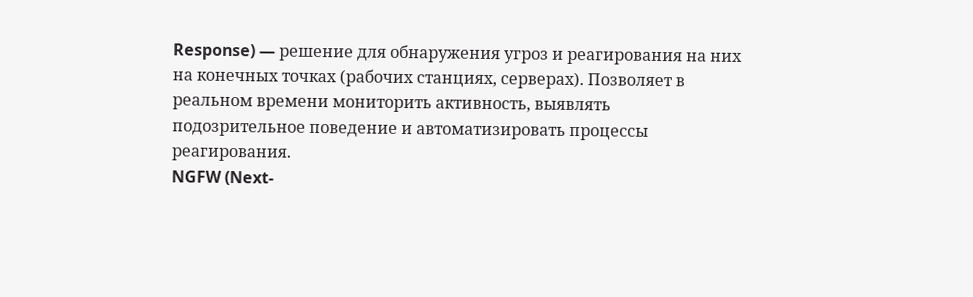Response) — решение для обнаружения угроз и реагирования на них на конечных точках (рабочих станциях, серверах). Позволяет в реальном времени мониторить активность, выявлять подозрительное поведение и автоматизировать процессы реагирования.
NGFW (Next-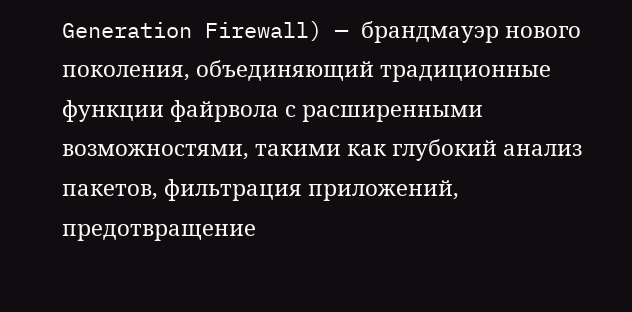Generation Firewall) — брандмауэр нового поколения, объединяющий традиционные функции файрвола с расширенными возможностями, такими как глубокий анализ пакетов, фильтрация приложений, предотвращение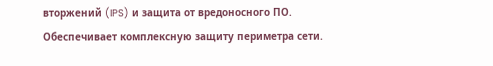вторжений (IPS) и защита от вредоносного ПО. Обеспечивает комплексную защиту периметра сети.